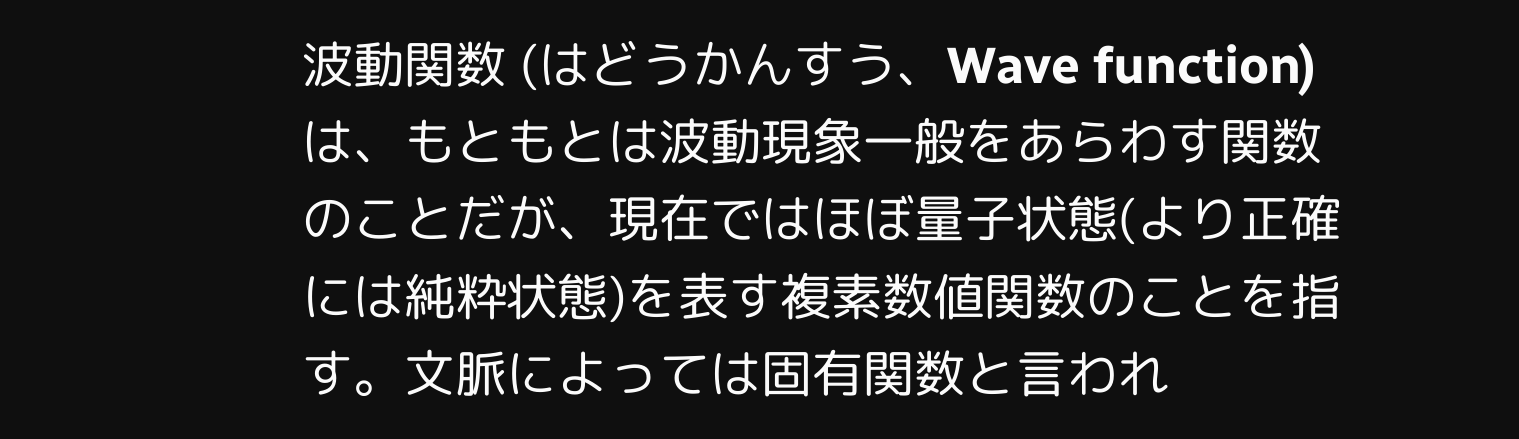波動関数 (はどうかんすう、Wave function)は、もともとは波動現象一般をあらわす関数のことだが、現在ではほぼ量子状態(より正確には純粋状態)を表す複素数値関数のことを指す。文脈によっては固有関数と言われ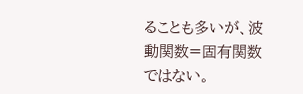ることも多いが、波動関数=固有関数ではない。